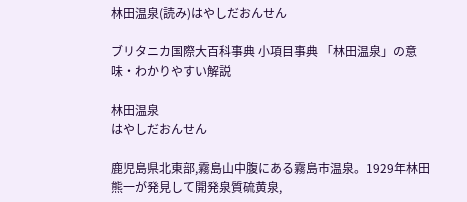林田温泉(読み)はやしだおんせん

ブリタニカ国際大百科事典 小項目事典 「林田温泉」の意味・わかりやすい解説

林田温泉
はやしだおんせん

鹿児島県北東部,霧島山中腹にある霧島市温泉。1929年林田熊一が発見して開発泉質硫黄泉,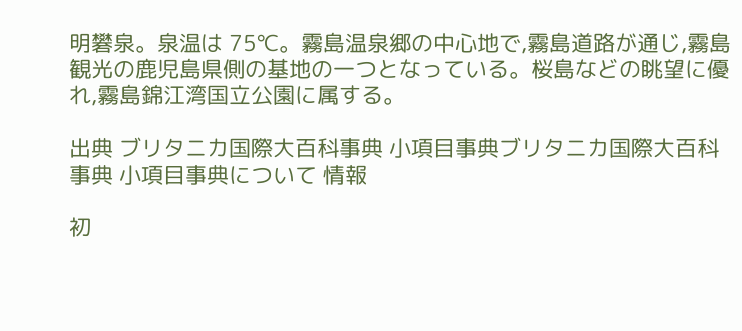明礬泉。泉温は 75℃。霧島温泉郷の中心地で,霧島道路が通じ,霧島観光の鹿児島県側の基地の一つとなっている。桜島などの眺望に優れ,霧島錦江湾国立公園に属する。

出典 ブリタニカ国際大百科事典 小項目事典ブリタニカ国際大百科事典 小項目事典について 情報

初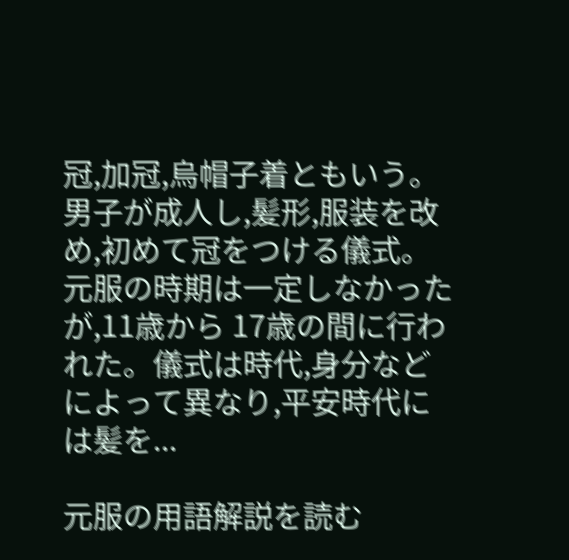冠,加冠,烏帽子着ともいう。男子が成人し,髪形,服装を改め,初めて冠をつける儀式。元服の時期は一定しなかったが,11歳から 17歳の間に行われた。儀式は時代,身分などによって異なり,平安時代には髪を...

元服の用語解説を読む